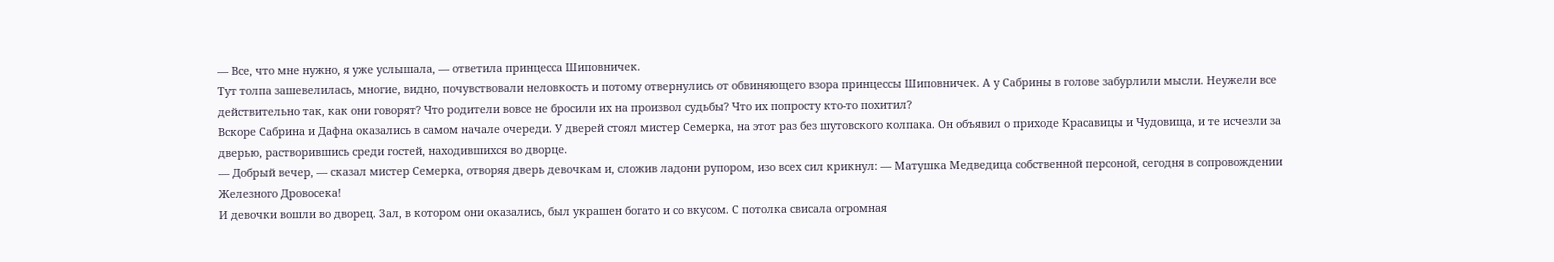— Все, что мне нужно, я уже услышала, — ответила принцесса Шиповничек.
Тут толпа зашевелилась, многие, видно, почувствовали неловкость и потому отвернулись от обвиняющего взора принцессы Шиповничек. А у Сабрины в голове забурлили мысли. Неужели все действительно так, как они говорят? Что родители вовсе не бросили их на произвол судьбы? Что их попросту кто-то похитил?
Вскоре Сабрина и Дафна оказались в самом начале очереди. У дверей стоял мистер Семерка, на этот раз без шутовского колпака. Он объявил о приходе Красавицы и Чудовища, и те исчезли за дверью, растворившись среди гостей, находившихся во дворце.
— Добрый вечер, — сказал мистер Семерка, отворяя дверь девочкам и, сложив ладони рупором, изо всех сил крикнул: — Матушка Медведица собственной персоной, сегодня в сопровождении Железного Дровосека!
И девочки вошли во дворец. Зал, в котором они оказались, был украшен богато и со вкусом. С потолка свисала огромная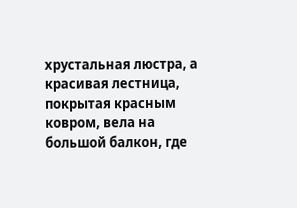хрустальная люстра, а красивая лестница, покрытая красным ковром, вела на большой балкон, где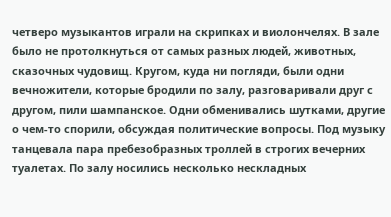четверо музыкантов играли на скрипках и виолончелях. В зале было не протолкнуться от самых разных людей, животных, сказочных чудовищ. Кругом, куда ни погляди, были одни вечножители, которые бродили по залу, разговаривали друг с другом, пили шампанское. Одни обменивались шутками, другие о чем-то спорили, обсуждая политические вопросы. Под музыку танцевала пара пребезобразных троллей в строгих вечерних туалетах. По залу носились несколько нескладных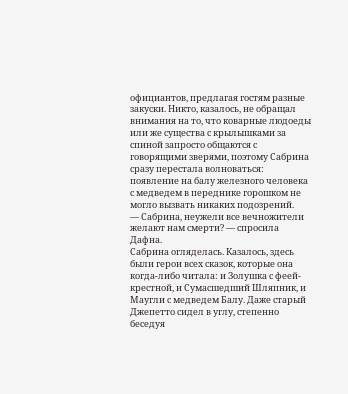официантов, предлагая гостям разные закуски. Никто, казалось, не обращал внимания на то, что коварные людоеды или же существа с крылышками за спиной запросто общаются с говорящими зверями, поэтому Сабрина сразу перестала волноваться: появление на балу железного человека с медведем в переднике горошком не могло вызвать никаких подозрений.
— Сабрина, неужели все вечножители желают нам смерти? — спросила Дафна.
Сабрина огляделась. Казалось, здесь были герои всех сказок, которые она когда-либо читала: и Золушка с феей-крестной, и Сумасшедший Шляпник, и Маугли с медведем Балу. Даже старый Джепетто сидел в углу, степенно беседуя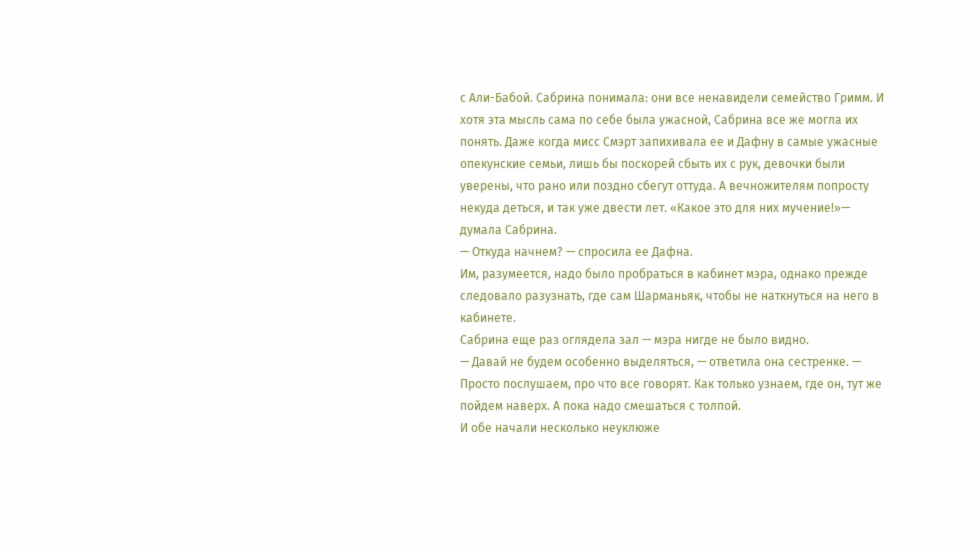с Али-Бабой. Сабрина понимала: они все ненавидели семейство Гримм. И хотя эта мысль сама по себе была ужасной, Сабрина все же могла их понять. Даже когда мисс Смэрт запихивала ее и Дафну в самые ужасные опекунские семьи, лишь бы поскорей сбыть их с рук, девочки были уверены, что рано или поздно сбегут оттуда. А вечножителям попросту некуда деться, и так уже двести лет. «Какое это для них мучение!»— думала Сабрина.
— Откуда начнем? — спросила ее Дафна.
Им, разумеется, надо было пробраться в кабинет мэра, однако прежде следовало разузнать, где сам Шарманьяк, чтобы не наткнуться на него в кабинете.
Сабрина еще раз оглядела зал — мэра нигде не было видно.
— Давай не будем особенно выделяться, — ответила она сестренке. — Просто послушаем, про что все говорят. Как только узнаем, где он, тут же пойдем наверх. А пока надо смешаться с толпой.
И обе начали несколько неуклюже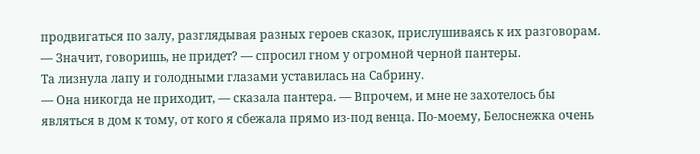продвигаться по залу, разглядывая разных героев сказок, прислушиваясь к их разговорам.
— Значит, говоришь, не придет? — спросил гном у огромной черной пантеры.
Та лизнула лапу и голодными глазами уставилась на Сабрину.
— Она никогда не приходит, — сказала пантера. — Впрочем, и мне не захотелось бы являться в дом к тому, от кого я сбежала прямо из-под венца. По-моему, Белоснежка очень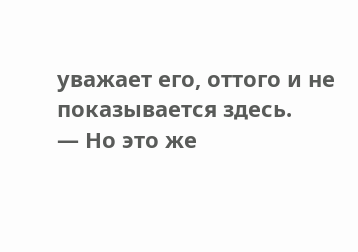уважает его, оттого и не показывается здесь.
— Но это же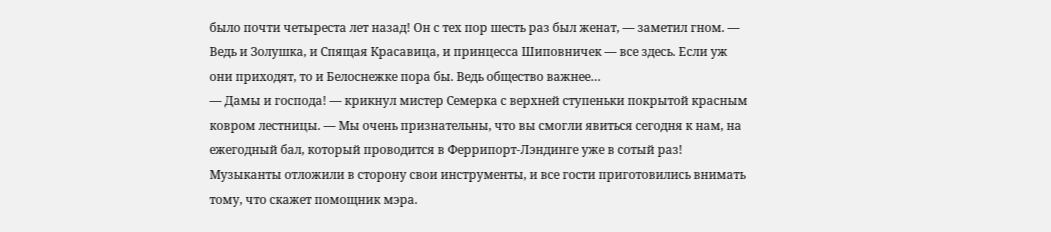было почти четыреста лет назад! Он с тех пор шесть раз был женат, — заметил гном. — Ведь и Золушка, и Спящая Красавица, и принцесса Шиповничек — все здесь. Если уж они приходят, то и Белоснежке пора бы. Ведь общество важнее…
— Дамы и господа! — крикнул мистер Семерка с верхней ступеньки покрытой красным ковром лестницы. — Мы очень признательны, что вы смогли явиться сегодня к нам, на ежегодный бал, который проводится в Феррипорт-Лэндинге уже в сотый раз!
Музыканты отложили в сторону свои инструменты, и все гости приготовились внимать тому, что скажет помощник мэра.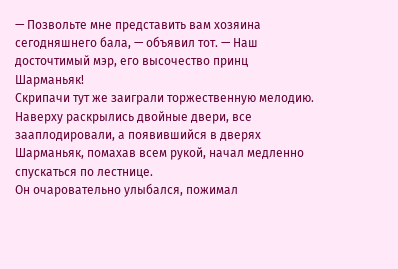— Позвольте мне представить вам хозяина сегодняшнего бала, — объявил тот. — Наш досточтимый мэр, его высочество принц Шарманьяк!
Скрипачи тут же заиграли торжественную мелодию. Наверху раскрылись двойные двери, все зааплодировали, а появившийся в дверях Шарманьяк, помахав всем рукой, начал медленно спускаться по лестнице.
Он очаровательно улыбался, пожимал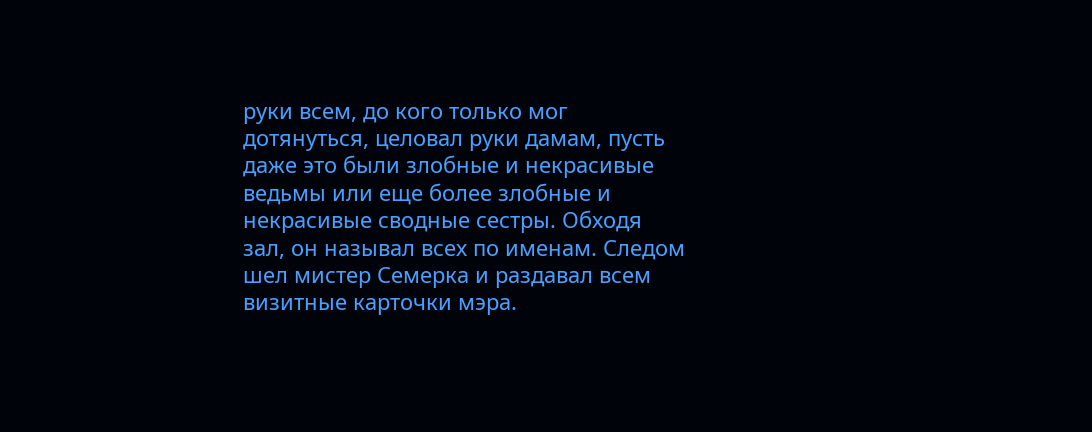руки всем, до кого только мог дотянуться, целовал руки дамам, пусть даже это были злобные и некрасивые ведьмы или еще более злобные и некрасивые сводные сестры. Обходя зал, он называл всех по именам. Следом шел мистер Семерка и раздавал всем визитные карточки мэра.